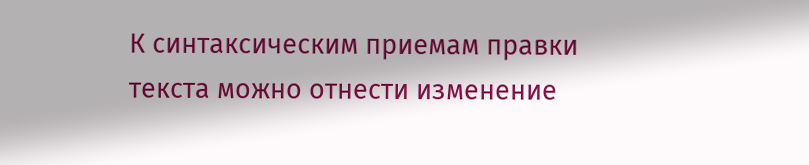К синтаксическим приемам правки текста можно отнести изменение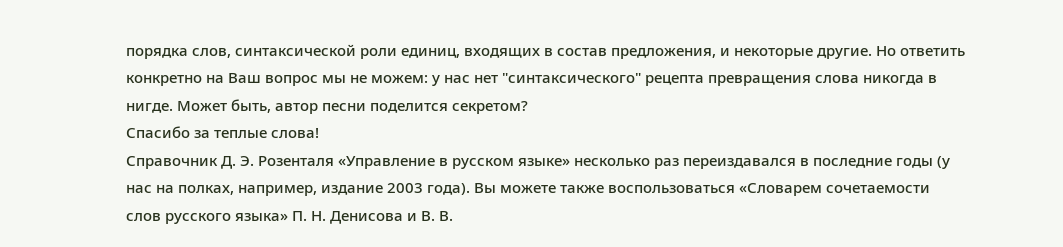порядка слов, синтаксической роли единиц, входящих в состав предложения, и некоторые другие. Но ответить конкретно на Ваш вопрос мы не можем: у нас нет "синтаксического" рецепта превращения слова никогда в нигде. Может быть, автор песни поделится секретом?
Спасибо за теплые слова!
Справочник Д. Э. Розенталя «Управление в русском языке» несколько раз переиздавался в последние годы (у нас на полках, например, издание 2003 года). Вы можете также воспользоваться «Словарем сочетаемости слов русского языка» П. Н. Денисова и В. В.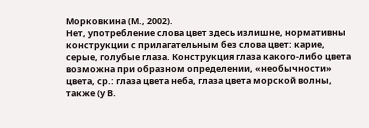Морковкина (М., 2002).
Нет, употребление слова цвет здесь излишне, нормативны конструкции с прилагательным без слова цвет: карие, серые, голубые глаза. Конструкция глаза какого-либо цвета возможна при образном определении, «необычности» цвета, ср.: глаза цвета неба, глаза цвета морской волны, также (у В.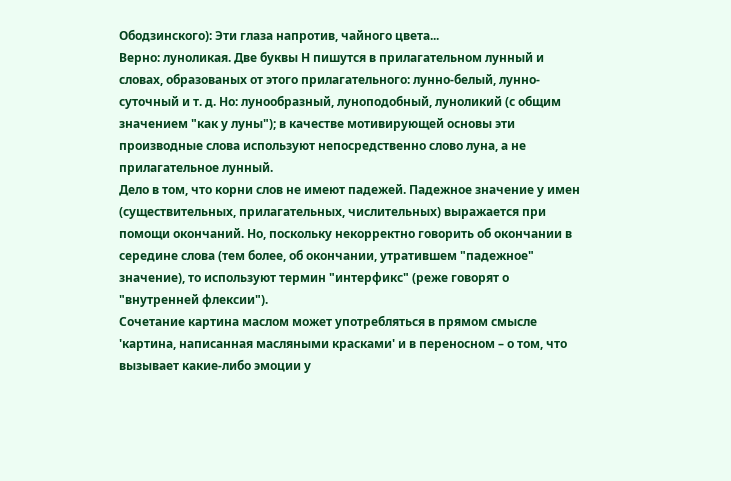Ободзинского): Эти глаза напротив, чайного цвета...
Верно: луноликая. Две буквы Н пишутся в прилагательном лунный и словах, образованых от этого прилагательного: лунно-белый, лунно-суточный и т. д. Но: лунообразный, луноподобный, луноликий (с общим значением "как у луны"); в качестве мотивирующей основы эти производные слова используют непосредственно слово луна, а не прилагательное лунный.
Дело в том, что корни слов не имеют падежей. Падежное значение у имен (существительных, прилагательных, числительных) выражается при помощи окончаний. Но, поскольку некорректно говорить об окончании в середине слова (тем более, об окончании, утратившем "падежное" значение), то используют термин "интерфикс" (реже говорят о "внутренней флексии").
Сочетание картина маслом может употребляться в прямом смысле 'картина, написанная масляными красками' и в переносном – о том, что вызывает какие-либо эмоции у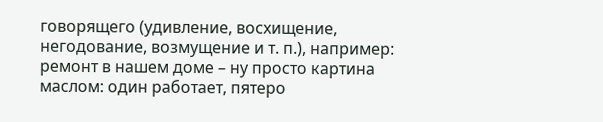говорящего (удивление, восхищение, негодование, возмущение и т. п.), например: ремонт в нашем доме – ну просто картина маслом: один работает, пятеро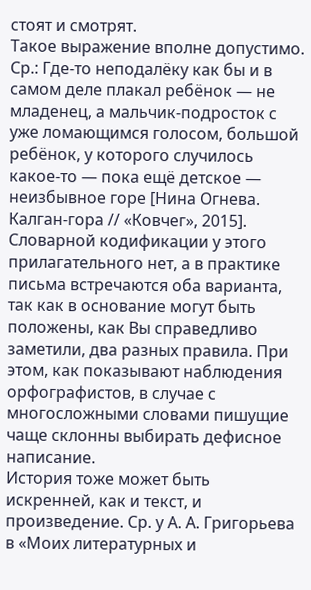стоят и смотрят.
Такое выражение вполне допустимо. Ср.: Где-то неподалёку как бы и в самом деле плакал ребёнок — не младенец, а мальчик-подросток с уже ломающимся голосом, большой ребёнок, у которого случилось какое-то — пока ещё детское — неизбывное горе [Нина Огнева. Калган-гора // «Ковчег», 2015].
Словарной кодификации у этого прилагательного нет, а в практике письма встречаются оба варианта, так как в основание могут быть положены, как Вы справедливо заметили, два разных правила. При этом, как показывают наблюдения орфографистов, в случае с многосложными словами пишущие чаще склонны выбирать дефисное написание.
История тоже может быть искренней, как и текст, и произведение. Ср. у А. А. Григорьева в «Моих литературных и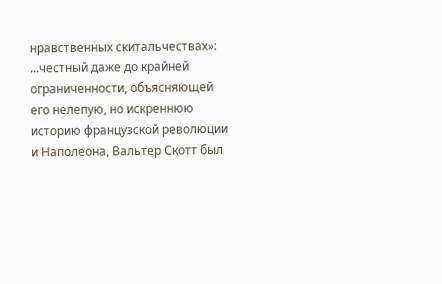нравственных скитальчествах»: ...честный даже до крайней ограниченности, объясняющей его нелепую, но искреннюю историю французской революции и Наполеона, Вальтер Скотт был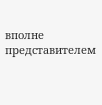вполне представителем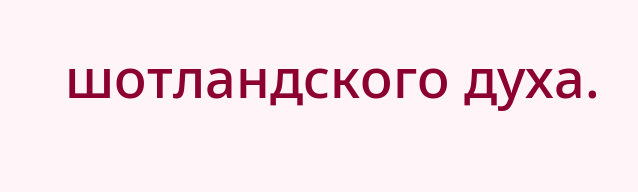шотландского духа.